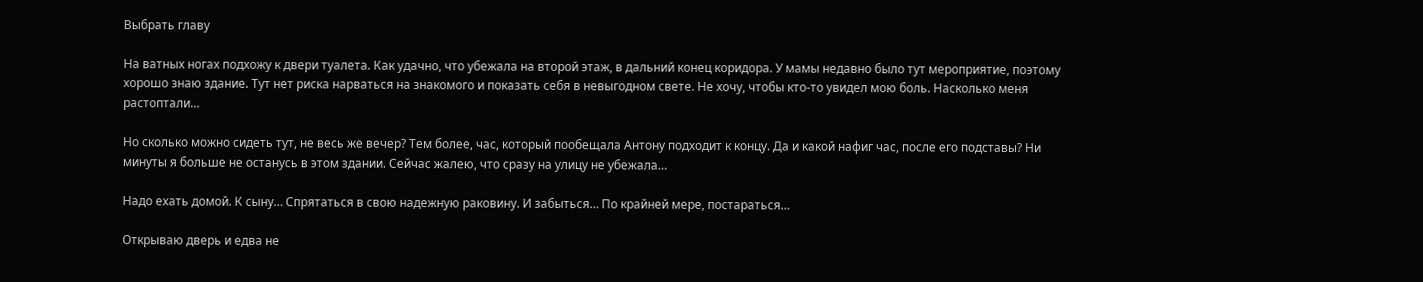Выбрать главу

На ватных ногах подхожу к двери туалета. Как удачно, что убежала на второй этаж, в дальний конец коридора. У мамы недавно было тут мероприятие, поэтому хорошо знаю здание. Тут нет риска нарваться на знакомого и показать себя в невыгодном свете. Не хочу, чтобы кто-то увидел мою боль. Насколько меня растоптали…

Но сколько можно сидеть тут, не весь же вечер? Тем более, час, который пообещала Антону подходит к концу. Да и какой нафиг час, после его подставы? Ни минуты я больше не останусь в этом здании. Сейчас жалею, что сразу на улицу не убежала…

Надо ехать домой. К сыну… Спрятаться в свою надежную раковину. И забыться… По крайней мере, постараться…

Открываю дверь и едва не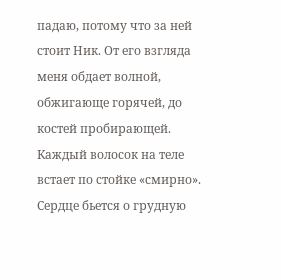падаю, потому что за ней стоит Ник. От его взгляда меня обдает волной, обжигающе горячей, до костей пробирающей. Каждый волосок на теле встает по стойке «смирно». Сердце бьется о грудную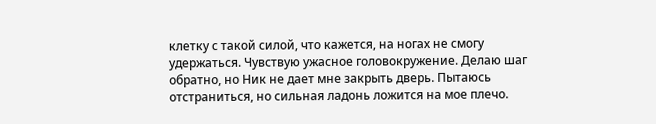клетку с такой силой, что кажется, на ногах не смогу удержаться. Чувствую ужасное головокружение. Делаю шаг обратно, но Ник не дает мне закрыть дверь. Пытаюсь отстраниться, но сильная ладонь ложится на мое плечо.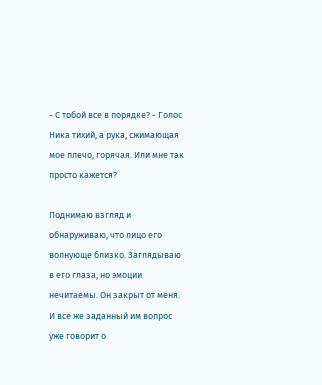- С тобой все в порядке? - Голос Ника тихий, а рука, сжимающая мое плечо, горячая. Или мне так просто кажется?

Поднимаю взгляд и обнаруживаю, что лицо его волнующе близко. Заглядываю в его глаза, но эмоции нечитаемы. Он закрыт от меня. И все же заданный им вопрос уже говорит о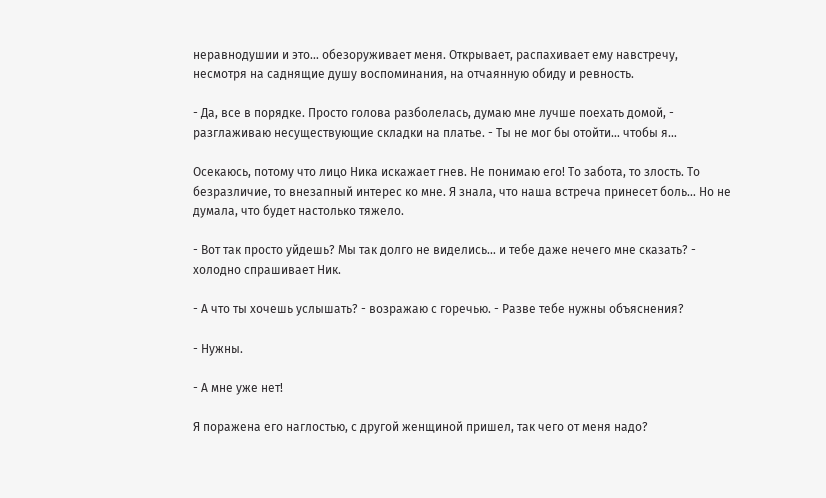неравнодушии и это… обезоруживает меня. Открывает, распахивает ему навстречу, несмотря на саднящие душу воспоминания, на отчаянную обиду и ревность.

- Да, все в порядке. Просто голова разболелась, думаю мне лучше поехать домой, - разглаживаю несуществующие складки на платье. - Ты не мог бы отойти… чтобы я…

Осекаюсь, потому что лицо Ника искажает гнев. Не понимаю его! То забота, то злость. То безразличие, то внезапный интерес ко мне. Я знала, что наша встреча принесет боль… Но не думала, что будет настолько тяжело.

- Вот так просто уйдешь? Мы так долго не виделись… и тебе даже нечего мне сказать? - холодно спрашивает Ник.

- А что ты хочешь услышать? - возражаю с горечью. - Разве тебе нужны объяснения?

- Нужны.

- А мне уже нет!

Я поражена его наглостью, с другой женщиной пришел, так чего от меня надо?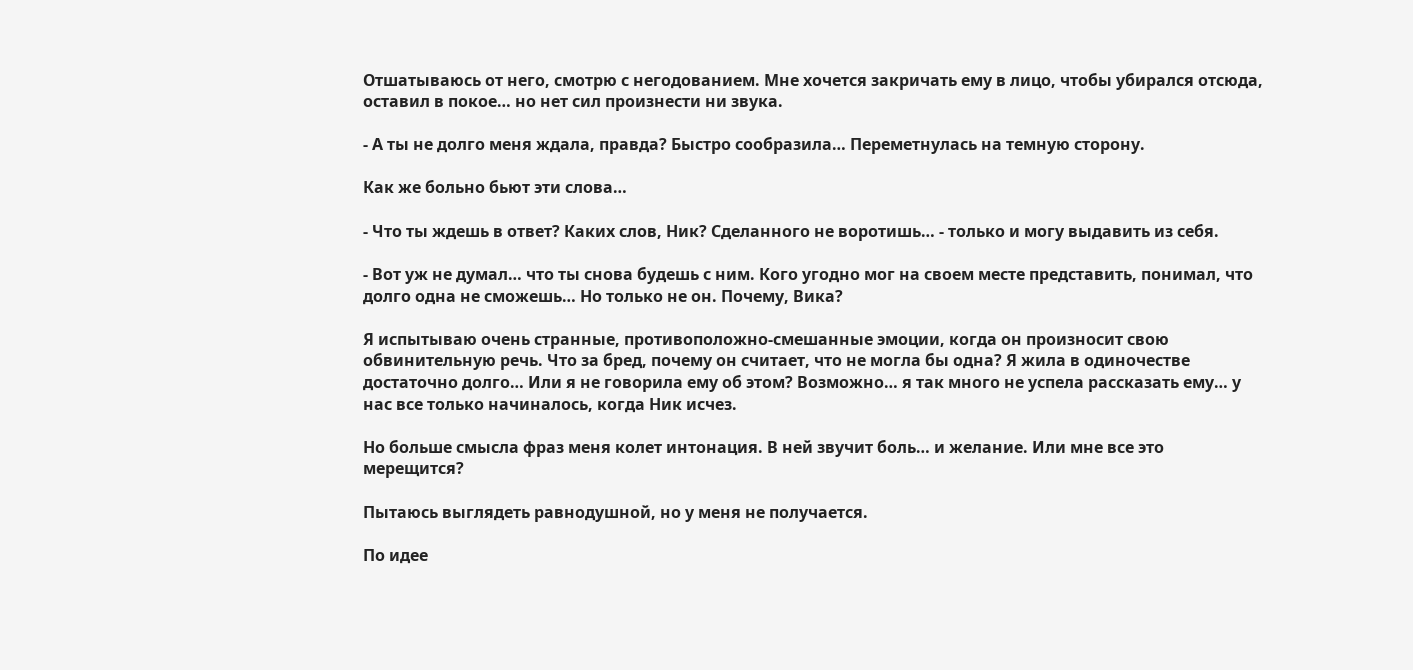Отшатываюсь от него, смотрю с негодованием. Мне хочется закричать ему в лицо, чтобы убирался отсюда, оставил в покое… но нет сил произнести ни звука.

- А ты не долго меня ждала, правда? Быстро сообразила… Переметнулась на темную сторону.

Как же больно бьют эти слова…

- Что ты ждешь в ответ? Каких слов, Ник? Сделанного не воротишь… - только и могу выдавить из себя.

- Вот уж не думал… что ты снова будешь с ним. Кого угодно мог на своем месте представить, понимал, что долго одна не сможешь… Но только не он. Почему, Вика?

Я испытываю очень странные, противоположно-смешанные эмоции, когда он произносит свою обвинительную речь. Что за бред, почему он считает, что не могла бы одна? Я жила в одиночестве достаточно долго… Или я не говорила ему об этом? Возможно… я так много не успела рассказать ему… у нас все только начиналось, когда Ник исчез.

Но больше смысла фраз меня колет интонация. В ней звучит боль… и желание. Или мне все это мерещится?

Пытаюсь выглядеть равнодушной, но у меня не получается.

По идее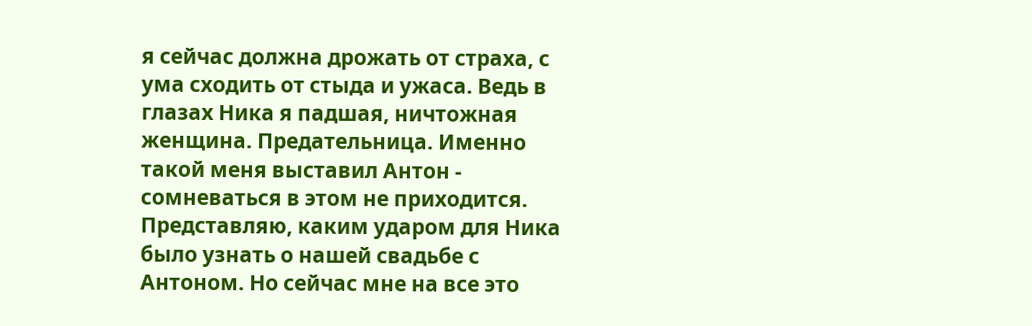я сейчас должна дрожать от страха, с ума сходить от стыда и ужаса. Ведь в глазах Ника я падшая, ничтожная женщина. Предательница. Именно такой меня выставил Антон - сомневаться в этом не приходится. Представляю, каким ударом для Ника было узнать о нашей свадьбе с Антоном. Но сейчас мне на все это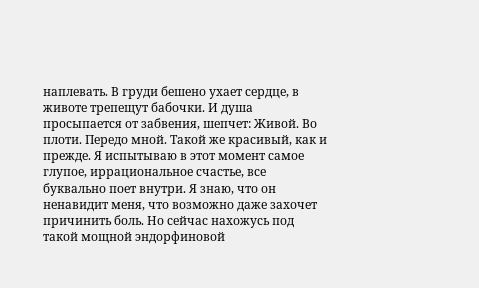наплевать. В груди бешено ухает сердце, в животе трепещут бабочки. И душа просыпается от забвения, шепчет: Живой. Во плоти. Передо мной. Такой же красивый, как и прежде. Я испытываю в этот момент самое глупое, иррациональное счастье, все буквально поет внутри. Я знаю, что он ненавидит меня, что возможно даже захочет причинить боль. Но сейчас нахожусь под такой мощной эндорфиновой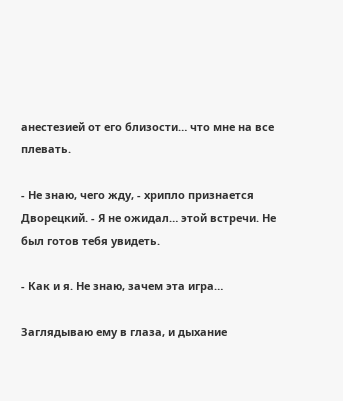анестезией от его близости… что мне на все плевать.

- Не знаю, чего жду, - хрипло признается Дворецкий. - Я не ожидал… этой встречи. Не был готов тебя увидеть.

- Как и я. Не знаю, зачем эта игра…

Заглядываю ему в глаза, и дыхание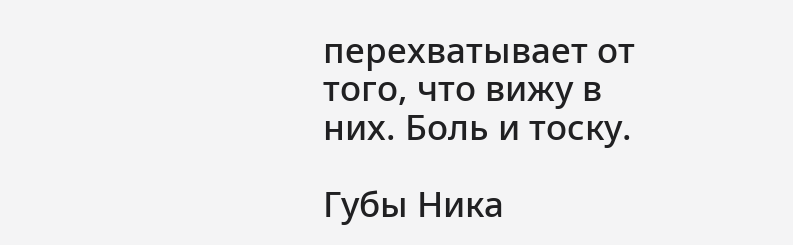перехватывает от того, что вижу в них. Боль и тоску.

Губы Ника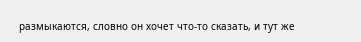размыкаются, словно он хочет что‑то сказать, и тут же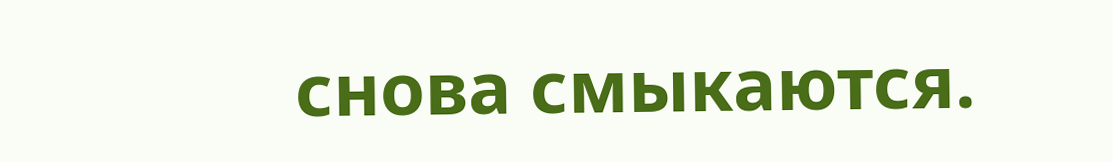снова смыкаются.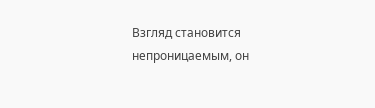Взгляд становится непроницаемым, он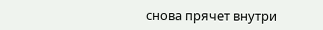снова прячет внутри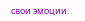свои эмоции.